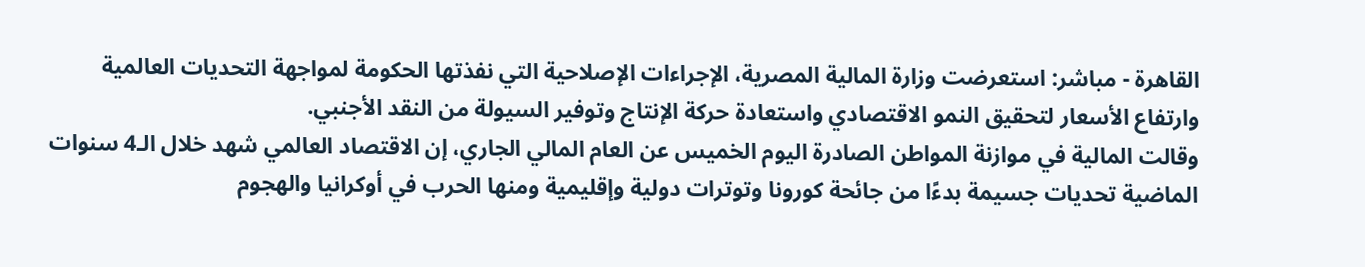القاهرة - مباشر: استعرضت وزارة المالية المصرية، الإجراءات الإصلاحية التي نفذتها الحكومة لمواجهة التحديات العالمية وارتفاع الأسعار لتحقيق النمو الاقتصادي واستعادة حركة الإنتاج وتوفير السيولة من النقد الأجنبي.
وقالت المالية في موازنة المواطن الصادرة اليوم الخميس عن العام المالي الجاري، إن الاقتصاد العالمي شهد خلال الـ4 سنوات الماضية تحديات جسيمة بدءًا من جائحة كورونا وتوترات دولية وإقليمية ومنها الحرب في أوكرانيا والهجوم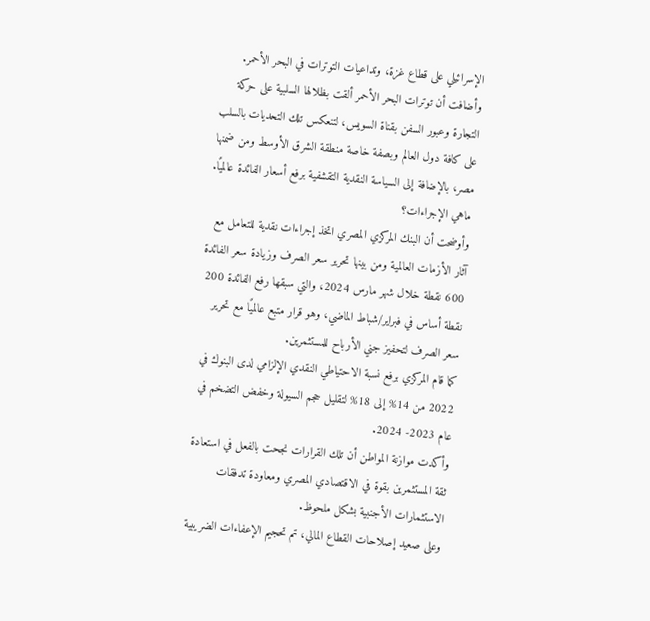الإسرائيلي على قطاع غزة، وتداعيات التوترات في البحر الأحمر.
وأضافت أن توترات البحر الأحمر ألقت بظلالها السلبية على حركة التجارة وعبور السفن بقناة السويس، لتنعكس تلك التحديات بالسلب على كافة دول العالم وبصفة خاصة منطقة الشرق الأوسط ومن ضمنها مصر، بالإضافة إلى السياسة النقدية التقشفية برفع أسعار الفائدة عالميًا.
ماهي الإجراءات؟
وأوضحت أن البنك المركزي المصري اتخذ إجراءات نقدية للتعامل مع آثار الأزمات العالمية ومن بينها تحرير سعر الصرف وزيادة سعر الفائدة 600 نقطة خلال شهر مارس 2024، والتي سبقها رفع الفائدة 200 نقطة أساس في فبراير/شباط الماضي، وهو قرار متبع عالميًا مع تحرير سعر الصرف لتحفيز جني الأرباح للمستثمرين.
كما قام المركزي برفع نسبة الاحتياطي النقدي الإلزامي لدى البنوك في 2022 من 14% إلى 18% لتقليل حجم السيولة وخفض التضخم في عام 2023- 2024.
وأكدت موازنة المواطن أن تلك القرارات نجحت بالفعل في استعادة ثقة المستثمرين بقوة في الاقتصادي المصري ومعاودة تدفقات الاستثمارات الأجنبية بشكل ملحوظ.
وعلى صعيد إصلاحات القطاع المالي، تم تحجيم الإعفاءات الضريبية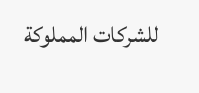للشركات المملوكة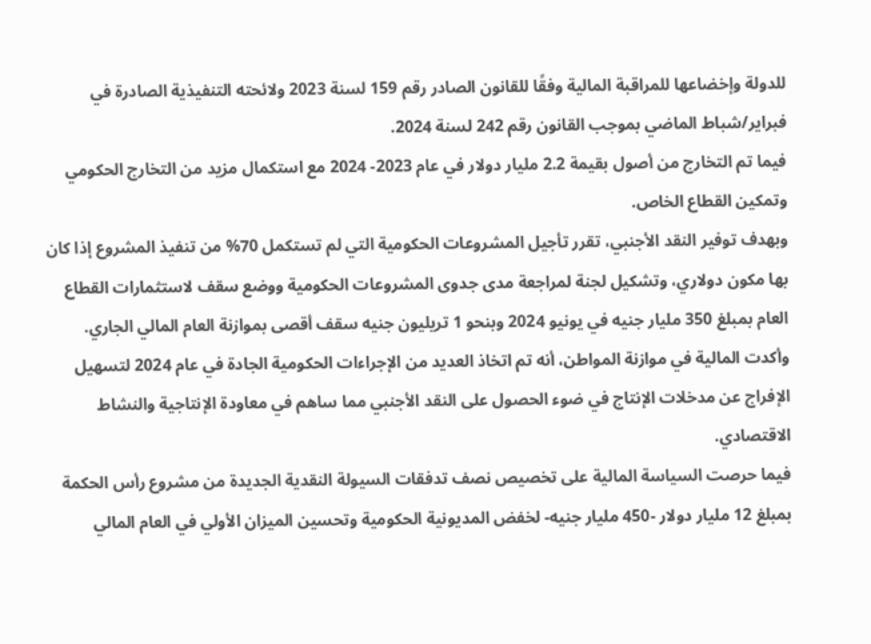للدولة وإخضاعها للمراقبة المالية وفقًا للقانون الصادر رقم 159 لسنة 2023 ولائحته التنفيذية الصادرة في فبراير/شباط الماضي بموجب القانون رقم 242 لسنة 2024.
فيما تم التخارج من أصول بقيمة 2.2 مليار دولار في عام 2023- 2024 مع استكمال مزيد من التخارج الحكومي وتمكين القطاع الخاص.
وبهدف توفير النقد الأجنبي، تقرر تأجيل المشروعات الحكومية التي لم تستكمل 70% من تنفيذ المشروع إذا كان بها مكون دولاري، وتشكيل لجنة لمراجعة مدى جدوى المشروعات الحكومية ووضع سقف لاستثمارات القطاع العام بمبلغ 350 مليار جنيه في يونيو 2024 وبنحو 1 تريليون جنيه سقف أقصى بموازنة العام المالي الجاري.
وأكدت المالية في موازنة المواطن، أنه تم اتخاذ العديد من الإجراءات الحكومية الجادة في عام 2024 لتسهيل الإفراج عن مدخلات الإنتاج في ضوء الحصول على النقد الأجنبي مما ساهم في معاودة الإنتاجية والنشاط الاقتصادي.
فيما حرصت السياسة المالية على تخصيص نصف تدفقات السيولة النقدية الجديدة من مشروع رأس الحكمة بمبلغ 12 مليار دولار -450 مليار جنيه- لخفض المديونية الحكومية وتحسين الميزان الأولي في العام المالي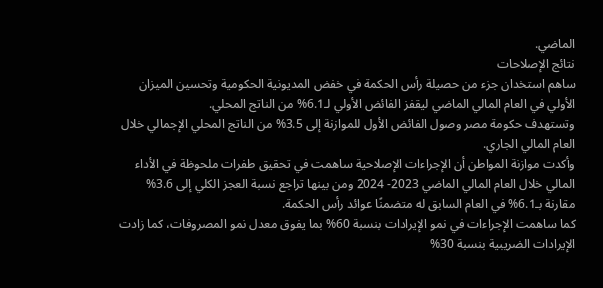الماضي.
نتائج الإصلاحات
ساهم استخدان جزء من حصيلة رأس الحكمة في خفض المديونية الحكومية وتحسين الميزان الأولي في العام المالي الماضي ليقفز الفائض الأولي لـ6.1% من الناتج المحلي.
وتستهدف حكومة مصر وصول الفائض الأول للموازنة إلى 3.5% من الناتج المحلي الإجمالي خلال العام المالي الجاري.
وأكدت موازنة المواطن أن الإجراءات الإصلاحية ساهمت في تحقيق طفرات ملحوظة في الأداء المالي خلال العام المالي الماضي 2023- 2024 ومن بينها تراجع نسبة العجز الكلي إلى 3.6% مقارنة بـ6.1% في العام السابق له متضمنًا عوائد رأس الحكمة.
كما ساهمت الإجراءات في نمو الإيرادات بنسبة 60% بما يفوق معدل نمو المصروفات، كما زادت الإيرادات الضريبية بنسبة 30%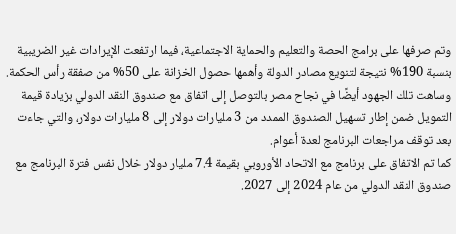وتم صرفها على برامج الحصة والتعليم والحماية الاجتماعية، فيما ارتفعت الإيرادات غير الضريبية بنسبة 190% نتيجة لتنويع مصادر الدولة وأهمها حصول الخزانة على 50% من صفقة رأس الحكمة.
وساهت تلك الجهود أيضًا في نجاح مصر بالتوصل إلى اتفاق مع صندوق النقد الدولي بزيادة قيمة التمويل ضمن إطار تسهيل الصندوق الممدد من 3 مليارات دولار إلى 8 مليارات دولار، والتي جاءت بعد توقف مراجعات البرنامج لعدة أعوام.
كما تم الاتفاق على برنامج مع الاتحاد الأوروبي بقيمة 7.4 مليار دولار خلال نفس فترة البرنامج مع صندوق النقد الدولي من عام 2024 إلى 2027.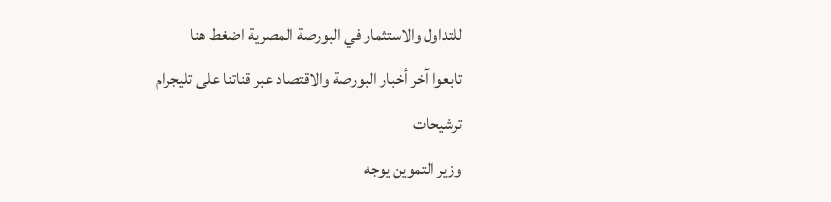للتداول والاستثمار في البورصة المصرية اضغط هنا
تابعوا آخر أخبار البورصة والاقتصاد عبر قناتنا على تليجرام
ترشيحات
وزير التموين يوجه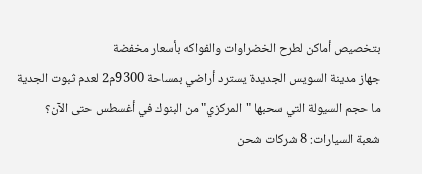بتخصيص أماكن لطرح الخضراوات والفواكه بأسعار مخفضة
جهاز مدينة السويس الجديدة يسترد أراضي بمساحة 9300م2 لعدم ثبوت الجدية
ما حجم السيولة التي سحبها "المركزي" من البنوك في أغسطس حتى الآن؟
شعبة السيارات: 8 شركات شحن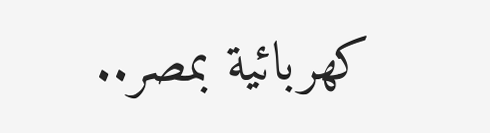كهربائية بمصر..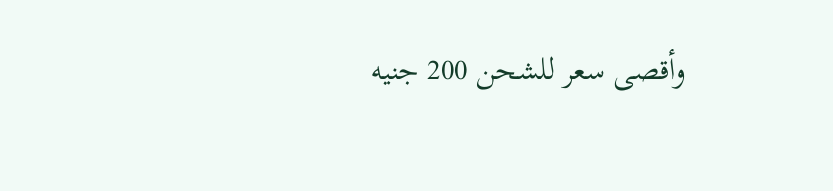وأقصى سعر للشحن 200 جنيه